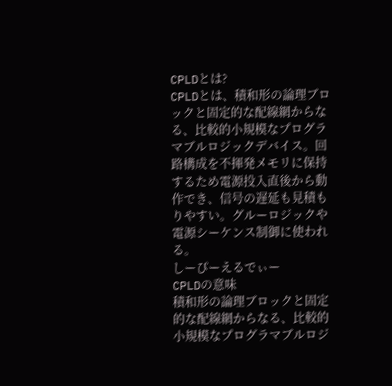CPLDとは?
CPLDとは、積和形の論理ブロックと固定的な配線網からなる、比較的小規模なプログラマブルロジックデバイス。回路構成を不揮発メモリに保持するため電源投入直後から動作でき、信号の遅延も見積もりやすい。グルーロジックや電源シーケンス制御に使われる。
しーぴーえるでぃー
CPLDの意味
積和形の論理ブロックと固定的な配線網からなる、比較的小規模なプログラマブルロジ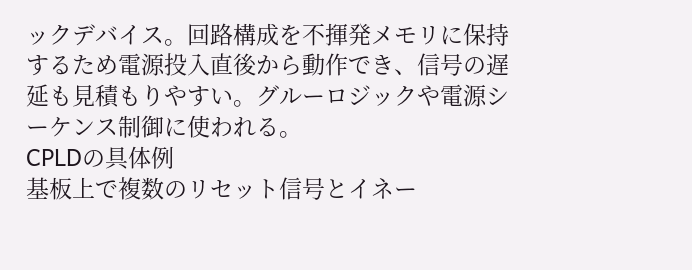ックデバイス。回路構成を不揮発メモリに保持するため電源投入直後から動作でき、信号の遅延も見積もりやすい。グルーロジックや電源シーケンス制御に使われる。
CPLDの具体例
基板上で複数のリセット信号とイネー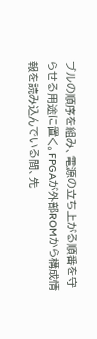ブルの順序を組み、電源の立ち上がる順番を守らせる用途に置く。FPGAが外部ROMから構成情報を読み込んでいる間、先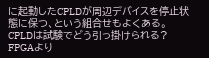に起動したCPLDが周辺デバイスを停止状態に保つ、という組合せもよくある。
CPLDは試験でどう引っ掛けられる?
FPGAより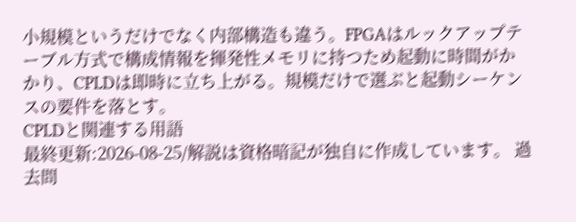小規模というだけでなく内部構造も違う。FPGAはルックアップテーブル方式で構成情報を揮発性メモリに持つため起動に時間がかかり、CPLDは即時に立ち上がる。規模だけで選ぶと起動シーケンスの要件を落とす。
CPLDと関連する用語
最終更新:2026-08-25/解説は資格暗記が独自に作成しています。 過去問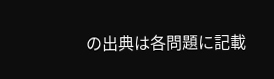の出典は各問題に記載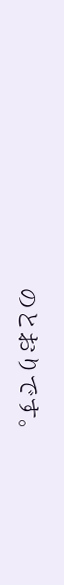のとおりです。